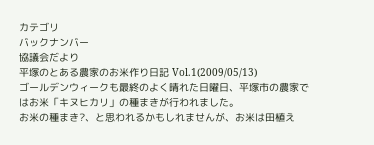カテゴリ
バックナンバー
協議会だより
平塚のとある農家のお米作り日記 Vol.1(2009/05/13)
ゴールデンウィークも最終のよく晴れた日曜日、平塚市の農家ではお米「キヌヒカリ」の種まきが行われました。
お米の種まき?、と思われるかもしれませんが、お米は田植え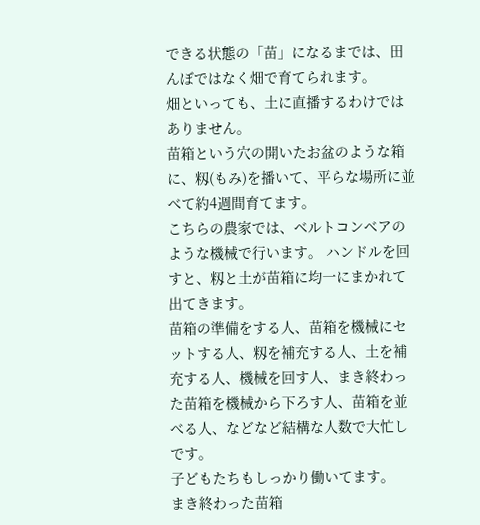できる状態の「苗」になるまでは、田んぼではなく畑で育てられます。
畑といっても、土に直播するわけではありません。
苗箱という穴の開いたお盆のような箱に、籾(もみ)を播いて、平らな場所に並べて約4週間育てます。
こちらの農家では、ベルトコンベアのような機械で行います。 ハンドルを回すと、籾と土が苗箱に均一にまかれて出てきます。
苗箱の準備をする人、苗箱を機械にセットする人、籾を補充する人、土を補充する人、機械を回す人、まき終わった苗箱を機械から下ろす人、苗箱を並べる人、などなど結構な人数で大忙しです。
子どもたちもしっかり働いてます。
まき終わった苗箱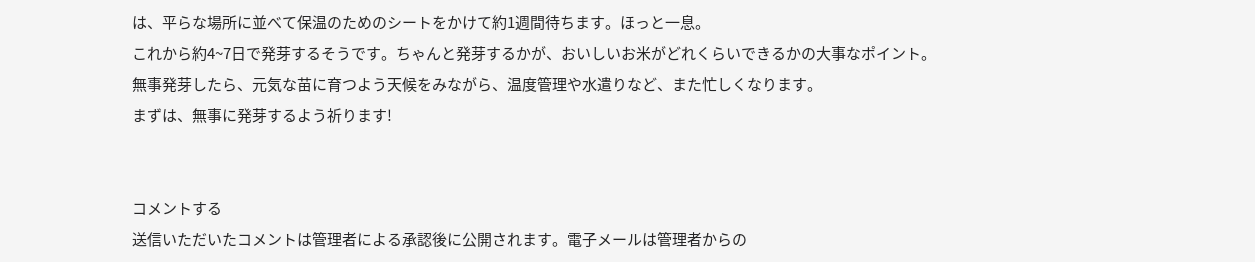は、平らな場所に並べて保温のためのシートをかけて約1週間待ちます。ほっと一息。
これから約4~7日で発芽するそうです。ちゃんと発芽するかが、おいしいお米がどれくらいできるかの大事なポイント。
無事発芽したら、元気な苗に育つよう天候をみながら、温度管理や水遣りなど、また忙しくなります。
まずは、無事に発芽するよう祈ります!


コメントする
送信いただいたコメントは管理者による承認後に公開されます。電子メールは管理者からの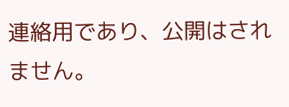連絡用であり、公開はされません。